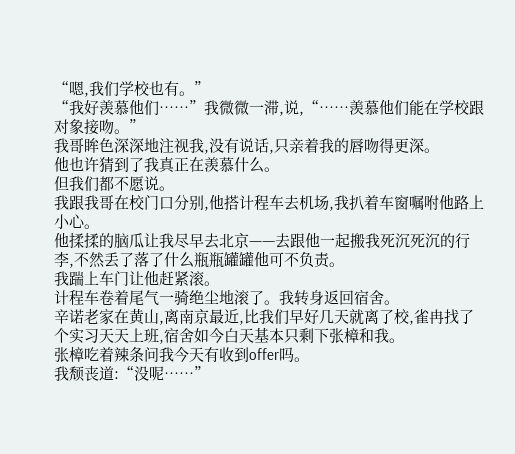“嗯,我们学校也有。”
“我好羡慕他们……”我微微一滞,说,“……羡慕他们能在学校跟对象接吻。”
我哥眸色深深地注视我,没有说话,只亲着我的唇吻得更深。
他也许猜到了我真正在羡慕什么。
但我们都不愿说。
我跟我哥在校门口分别,他搭计程车去机场,我扒着车窗嘱咐他路上小心。
他揉揉的脑瓜让我尽早去北京——去跟他一起搬我死沉死沉的行李,不然丢了落了什么瓶瓶罐罐他可不负责。
我踹上车门让他赶紧滚。
计程车卷着尾气一骑绝尘地滚了。我转身返回宿舍。
辛诺老家在黄山,离南京最近,比我们早好几天就离了校,雀冉找了个实习天天上班,宿舍如今白天基本只剩下张樟和我。
张樟吃着辣条问我今天有收到offer吗。
我颓丧道:“没呢……”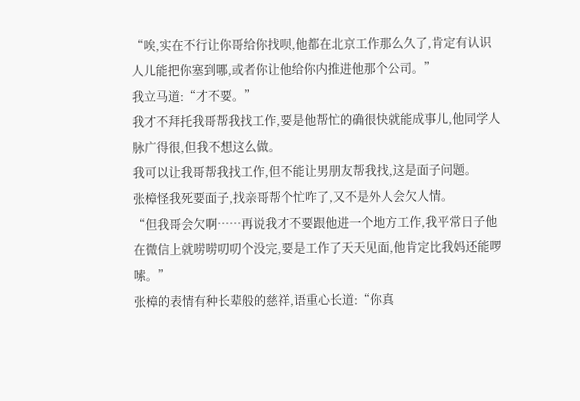“唉,实在不行让你哥给你找呗,他都在北京工作那么久了,肯定有认识人儿能把你塞到哪,或者你让他给你内推进他那个公司。”
我立马道:“才不要。”
我才不拜托我哥帮我找工作,要是他帮忙的确很快就能成事儿,他同学人脉广得很,但我不想这么做。
我可以让我哥帮我找工作,但不能让男朋友帮我找,这是面子问题。
张樟怪我死要面子,找亲哥帮个忙咋了,又不是外人会欠人情。
“但我哥会欠啊……再说我才不要跟他进一个地方工作,我平常日子他在微信上就唠唠叨叨个没完,要是工作了天天见面,他肯定比我妈还能啰嗦。”
张樟的表情有种长辈般的慈祥,语重心长道:“你真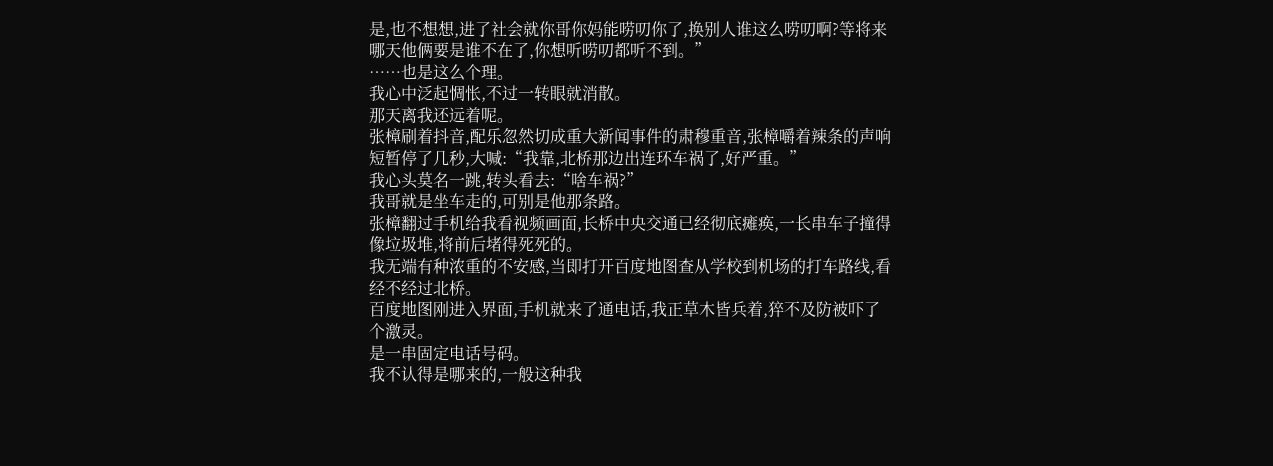是,也不想想,进了社会就你哥你妈能唠叨你了,换别人谁这么唠叨啊?等将来哪天他俩要是谁不在了,你想听唠叨都听不到。”
……也是这么个理。
我心中泛起惆怅,不过一转眼就消散。
那天离我还远着呢。
张樟刷着抖音,配乐忽然切成重大新闻事件的肃穆重音,张樟嚼着辣条的声响短暂停了几秒,大喊:“我靠,北桥那边出连环车祸了,好严重。”
我心头莫名一跳,转头看去:“啥车祸?”
我哥就是坐车走的,可别是他那条路。
张樟翻过手机给我看视频画面,长桥中央交通已经彻底瘫痪,一长串车子撞得像垃圾堆,将前后堵得死死的。
我无端有种浓重的不安感,当即打开百度地图查从学校到机场的打车路线,看经不经过北桥。
百度地图刚进入界面,手机就来了通电话,我正草木皆兵着,猝不及防被吓了个激灵。
是一串固定电话号码。
我不认得是哪来的,一般这种我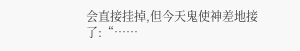会直接挂掉,但今天鬼使神差地接了:“……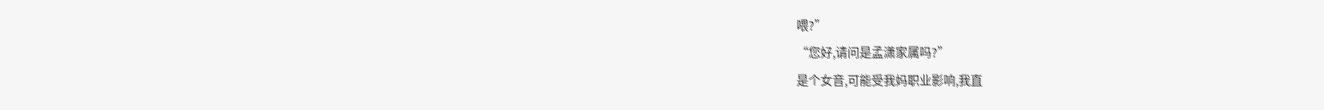喂?”
“您好,请问是孟潇家属吗?”
是个女音,可能受我妈职业影响,我直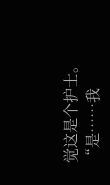觉这是个护士。
“是……我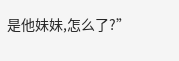是他妹妹,怎么了?”